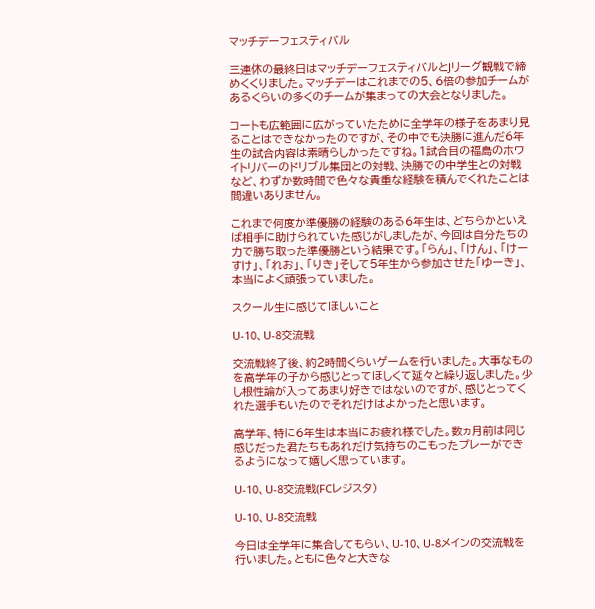マッチデーフェスティバル

三連休の最終日はマッチデーフェスティバルとJリーグ観戦で締めくくりました。マッチデーはこれまでの5、6倍の参加チームがあるくらいの多くのチームが集まっての大会となりました。

コートも広範囲に広がっていたために全学年の様子をあまり見ることはできなかったのですが、その中でも決勝に進んだ6年生の試合内容は素晴らしかったですね。1試合目の福島のホワイトリバーのドリブル集団との対戦、決勝での中学生との対戦など、わずか数時間で色々な貴重な経験を積んでくれたことは間違いありません。

これまで何度か準優勝の経験のある6年生は、どちらかといえば相手に助けられていた感じがしましたが、今回は自分たちの力で勝ち取った準優勝という結果です。「らん」、「けん」、「けーすけ」、「れお」、「りき」そして5年生から参加させた「ゆーき」、本当によく頑張っていました。

スクール生に感じてほしいこと

U-10、U-8交流戦

交流戦終了後、約2時間くらいゲームを行いました。大事なものを高学年の子から感じとってほしくて延々と繰り返しました。少し根性論が入ってあまり好きではないのですが、感じとってくれた選手もいたのでそれだけはよかったと思います。

高学年、特に6年生は本当にお疲れ様でした。数ヵ月前は同じ感じだった君たちもあれだけ気持ちのこもったプレーができるようになって嬉しく思っています。

U-10、U-8交流戦(FCレジスタ)

U-10、U-8交流戦

今日は全学年に集合してもらい、U-10、U-8メインの交流戦を行いました。ともに色々と大きな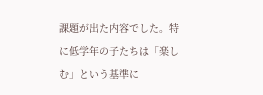課題が出た内容でした。特に低学年の子たちは「楽しむ」という基準に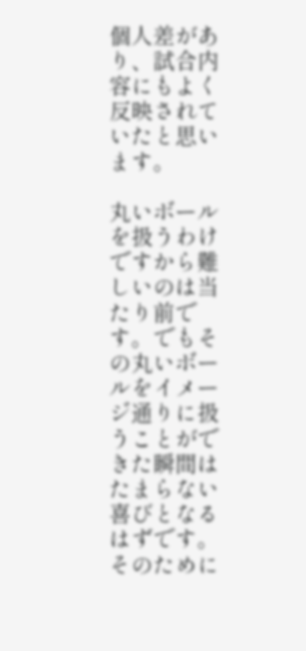個人差があり、試合内容にもよく反映されていたと思います。

丸いボールを扱うわけですから難しいのは当たり前です。でもその丸いボールをイメージ通りに扱うことができた瞬間はたまらない喜びとなるはずです。そのために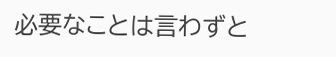必要なことは言わずと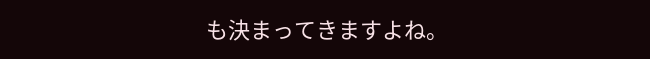も決まってきますよね。